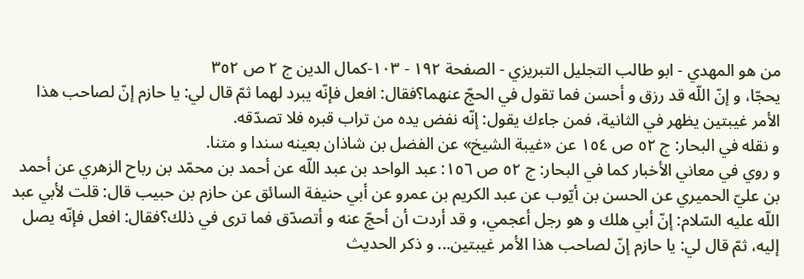من هو المهدي - ابو طالب التجليل التبريزي - الصفحة ١٩٢ - ١٠٣-كمال الدين ج ٢ ص ٣٥٢
يحجّا، و إنّ اللّه قد رزق و أحسن فما تقول في الحجّ عنهما؟فقال: افعل فإنّه يبرد لهما ثمّ قال لي: يا حازم إنّ لصاحب هذا الأمر غيبتين يظهر في الثانية، فمن جاءك يقول: إنّه نفض يده من تراب قبره فلا تصدّقه.
و نقله في البحار: ج ٥٢ ص ١٥٤ عن «غيبة الشيخ» عن الفضل بن شاذان بعينه سندا و متنا.
و روي في معاني الأخبار كما في البحار: ج ٥٢ ص ١٥٦: عبد الواحد بن عبد اللّه عن أحمد بن محمّد بن رباح الزهري عن أحمد بن عليّ الحميري عن الحسن بن أيّوب عن عبد الكريم بن عمرو عن أبي حنيفة السائق عن حازم بن حبيب قال: قلت لأبي عبد اللّه عليه السّلام: إنّ أبي هلك و هو رجل أعجمي، و قد أردت أن أحجّ عنه و أتصدّق فما ترى في ذلك؟فقال: افعل فإنّه يصل إليه، ثمّ قال لي: يا حازم إنّ لصاحب هذا الأمر غيبتين... و ذكر الحديث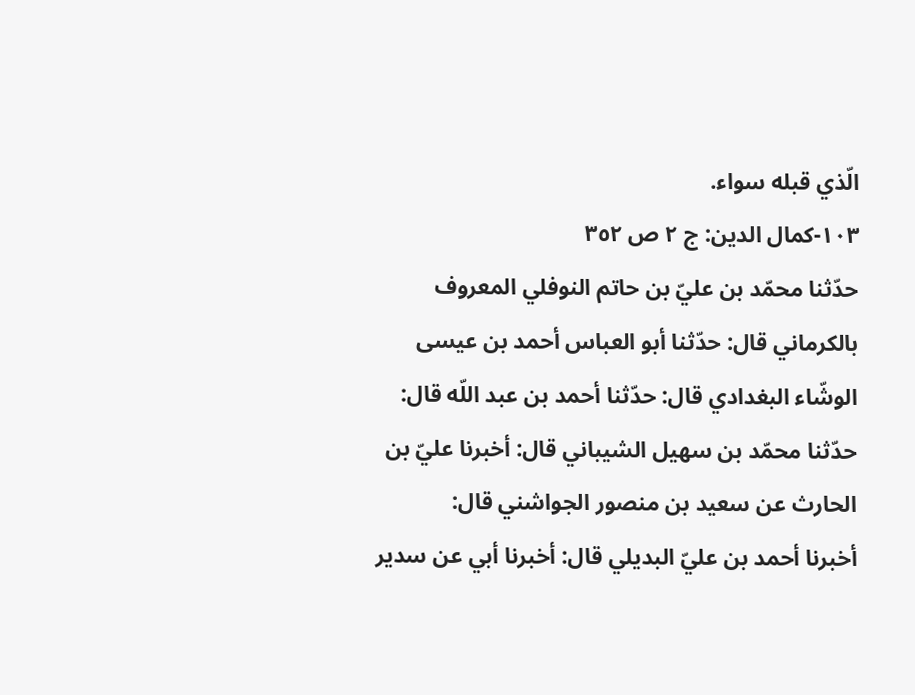الّذي قبله سواء.
١٠٣-كمال الدين: ج ٢ ص ٣٥٢
حدّثنا محمّد بن عليّ بن حاتم النوفلي المعروف بالكرماني قال: حدّثنا أبو العباس أحمد بن عيسى الوشّاء البغدادي قال: حدّثنا أحمد بن عبد اللّه قال: حدّثنا محمّد بن سهيل الشيباني قال: أخبرنا عليّ بن الحارث عن سعيد بن منصور الجواشني قال:
أخبرنا أحمد بن عليّ البديلي قال: أخبرنا أبي عن سدير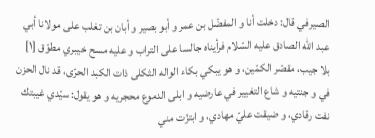الصيرفي قال: دخلت أنا و المفضّل بن عمر و أبو بصير و أبان بن تغلب على مولانا أبي عبد اللّه الصادق عليه السّلام فرأيناه جالسا على التراب و عليه مسح خيبري مطوّق [١] بلا جيب، مقصّر الكمّين، و هو يبكي بكاء الواله الثكلى ذات الكبد الحرّى، قد نال الحزن في و جنتيه و شاع التغيير في عارضيه و ابلى الدموع محجريه و هو يقول: سيّدي غيبتك نفت رقادي، و ضيقت عليّ مهادي، و ابتزّت مني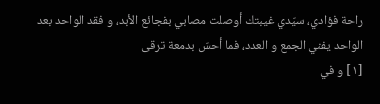راحة فؤادي، سيّدي غيبتك أوصلت مصابي بفجائع الأبد، و فقد الواحد بعد الواحد يفني الجمع و العدد، فما أحسّ بدمعة ترقى
[١] و في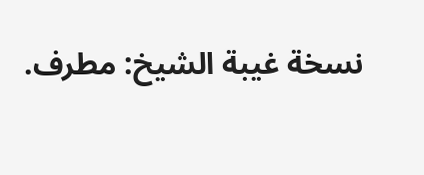نسخة غيبة الشيخ: مطرف.